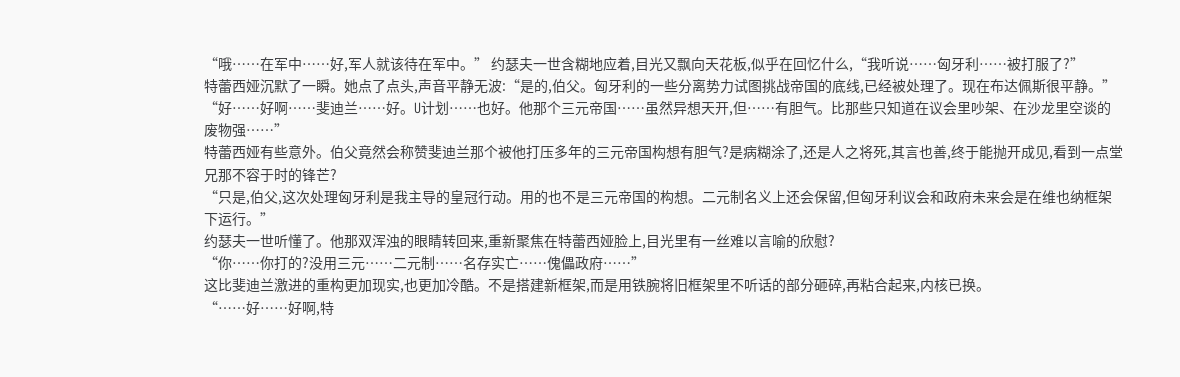“哦……在军中……好,军人就该待在军中。” 约瑟夫一世含糊地应着,目光又飘向天花板,似乎在回忆什么,“我听说……匈牙利……被打服了?”
特蕾西娅沉默了一瞬。她点了点头,声音平静无波:“是的,伯父。匈牙利的一些分离势力试图挑战帝国的底线,已经被处理了。现在布达佩斯很平静。”
“好……好啊……斐迪兰……好。U计划……也好。他那个三元帝国……虽然异想天开,但……有胆气。比那些只知道在议会里吵架、在沙龙里空谈的废物强……”
特蕾西娅有些意外。伯父竟然会称赞斐迪兰那个被他打压多年的三元帝国构想有胆气?是病糊涂了,还是人之将死,其言也善,终于能抛开成见,看到一点堂兄那不容于时的锋芒?
“只是,伯父,这次处理匈牙利是我主导的皇冠行动。用的也不是三元帝国的构想。二元制名义上还会保留,但匈牙利议会和政府未来会是在维也纳框架下运行。”
约瑟夫一世听懂了。他那双浑浊的眼睛转回来,重新聚焦在特蕾西娅脸上,目光里有一丝难以言喻的欣慰?
“你……你打的?没用三元……二元制……名存实亡……傀儡政府……”
这比斐迪兰激进的重构更加现实,也更加冷酷。不是搭建新框架,而是用铁腕将旧框架里不听话的部分砸碎,再粘合起来,内核已换。
“……好……好啊,特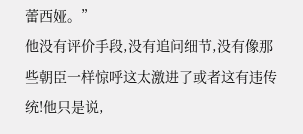蕾西娅。”
他没有评价手段,没有追问细节,没有像那些朝臣一样惊呼这太激进了或者这有违传统!他只是说,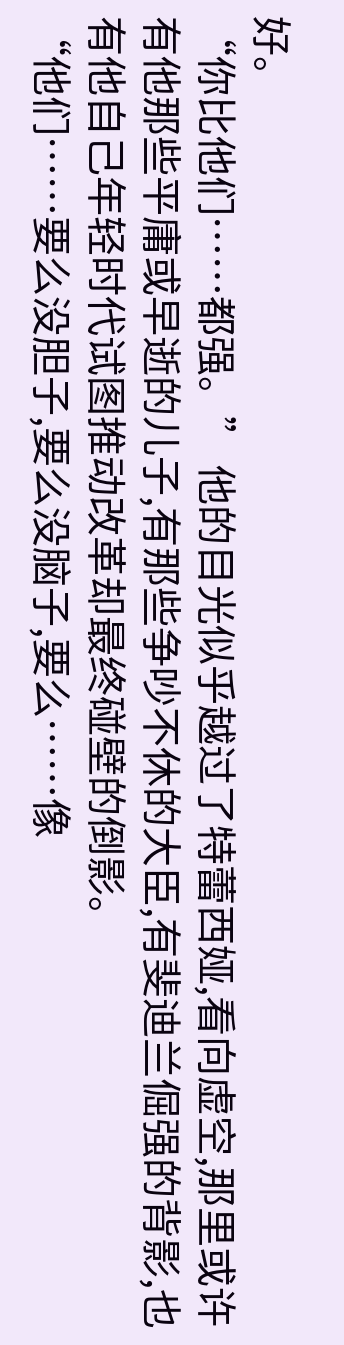好。
“你比他们……都强。” 他的目光似乎越过了特蕾西娅,看向虚空,那里或许有他那些平庸或早逝的儿子,有那些争吵不休的大臣,有斐迪兰倔强的背影,也有他自己年轻时代试图推动改革却最终碰壁的倒影。
“他们……要么没胆子,要么没脑子,要么……像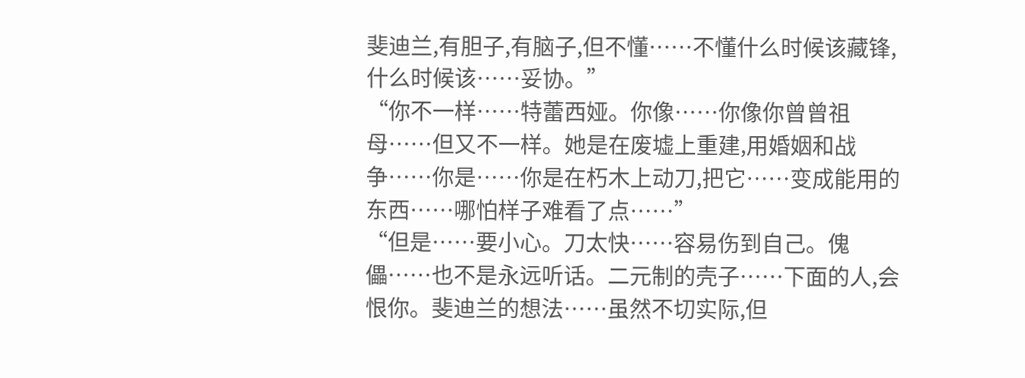斐迪兰,有胆子,有脑子,但不懂……不懂什么时候该藏锋,什么时候该……妥协。”
“你不一样……特蕾西娅。你像……你像你曾曾祖母……但又不一样。她是在废墟上重建,用婚姻和战争……你是……你是在朽木上动刀,把它……变成能用的东西……哪怕样子难看了点……”
“但是……要小心。刀太快……容易伤到自己。傀儡……也不是永远听话。二元制的壳子……下面的人,会恨你。斐迪兰的想法……虽然不切实际,但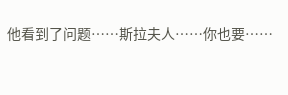他看到了问题……斯拉夫人……你也要……